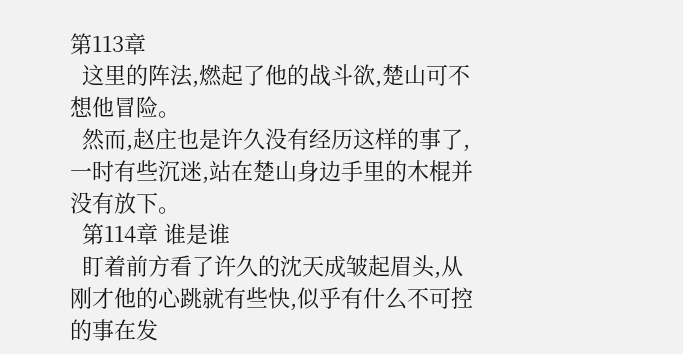第113章
  这里的阵法,燃起了他的战斗欲,楚山可不想他冒险。
  然而,赵庄也是许久没有经历这样的事了,一时有些沉迷,站在楚山身边手里的木棍并没有放下。
  第114章 谁是谁
  盯着前方看了许久的沈天成皱起眉头,从刚才他的心跳就有些快,似乎有什么不可控的事在发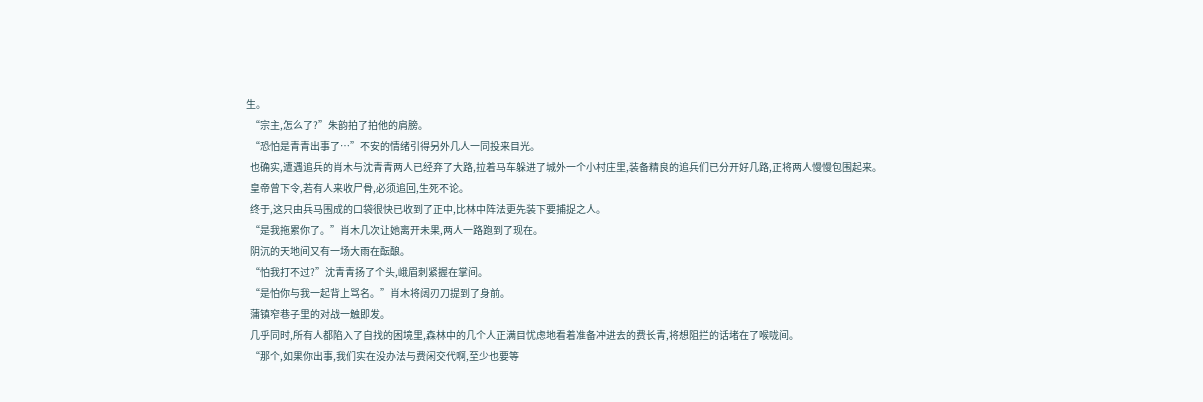生。
  “宗主,怎么了?”朱韵拍了拍他的肩膀。
  “恐怕是青青出事了…”不安的情绪引得另外几人一同投来目光。
  也确实,遭遇追兵的肖木与沈青青两人已经弃了大路,拉着马车躲进了城外一个小村庄里,装备精良的追兵们已分开好几路,正将两人慢慢包围起来。
  皇帝曾下令,若有人来收尸骨,必须追回,生死不论。
  终于,这只由兵马围成的口袋很快已收到了正中,比林中阵法更先装下要捕捉之人。
  “是我拖累你了。”肖木几次让她离开未果,两人一路跑到了现在。
  阴沉的天地间又有一场大雨在酝酿。
  “怕我打不过?”沈青青扬了个头,峨眉刺紧握在掌间。
  “是怕你与我一起背上骂名。”肖木将阔刃刀提到了身前。
  蒲镇窄巷子里的对战一触即发。
  几乎同时,所有人都陷入了自找的困境里,森林中的几个人正满目忧虑地看着准备冲进去的费长青,将想阻拦的话堵在了喉咙间。
  “那个,如果你出事,我们实在没办法与费闲交代啊,至少也要等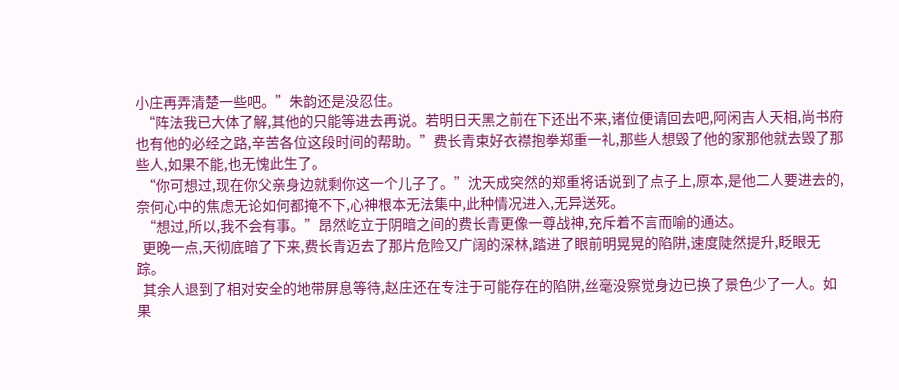小庄再弄清楚一些吧。”朱韵还是没忍住。
  “阵法我已大体了解,其他的只能等进去再说。若明日天黑之前在下还出不来,诸位便请回去吧,阿闲吉人天相,尚书府也有他的必经之路,辛苦各位这段时间的帮助。”费长青束好衣襟抱拳郑重一礼,那些人想毁了他的家那他就去毁了那些人,如果不能,也无愧此生了。
  “你可想过,现在你父亲身边就剩你这一个儿子了。”沈天成突然的郑重将话说到了点子上,原本,是他二人要进去的,奈何心中的焦虑无论如何都掩不下,心神根本无法集中,此种情况进入,无异送死。
  “想过,所以,我不会有事。”昂然屹立于阴暗之间的费长青更像一尊战神,充斥着不言而喻的通达。
  更晚一点,天彻底暗了下来,费长青迈去了那片危险又广阔的深林,踏进了眼前明晃晃的陷阱,速度陡然提升,眨眼无踪。
  其余人退到了相对安全的地带屏息等待,赵庄还在专注于可能存在的陷阱,丝毫没察觉身边已换了景色少了一人。如果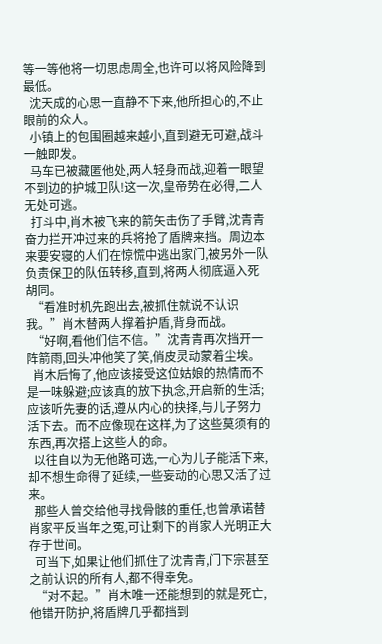等一等他将一切思虑周全,也许可以将风险降到最低。
  沈天成的心思一直静不下来,他所担心的,不止眼前的众人。
  小镇上的包围圈越来越小,直到避无可避,战斗一触即发。
  马车已被藏匿他处,两人轻身而战,迎着一眼望不到边的护城卫队!这一次,皇帝势在必得,二人无处可逃。
  打斗中,肖木被飞来的箭矢击伤了手臂,沈青青奋力拦开冲过来的兵将抢了盾牌来挡。周边本来要安寝的人们在惊慌中逃出家门,被另外一队负责保卫的队伍转移,直到,将两人彻底逼入死胡同。
  “看准时机先跑出去,被抓住就说不认识我。”肖木替两人撑着护盾,背身而战。
  “好啊,看他们信不信。”沈青青再次挡开一阵箭雨,回头冲他笑了笑,俏皮灵动蒙着尘埃。
  肖木后悔了,他应该接受这位姑娘的热情而不是一味躲避;应该真的放下执念,开启新的生活;应该听先妻的话,遵从内心的抉择,与儿子努力活下去。而不应像现在这样,为了这些莫须有的东西,再次搭上这些人的命。
  以往自以为无他路可选,一心为儿子能活下来,却不想生命得了延续,一些妄动的心思又活了过来。
  那些人曾交给他寻找骨骸的重任,也曾承诺替肖家平反当年之冤,可让剩下的肖家人光明正大存于世间。
  可当下,如果让他们抓住了沈青青,门下宗甚至之前认识的所有人,都不得幸免。
  “对不起。”肖木唯一还能想到的就是死亡,他错开防护,将盾牌几乎都挡到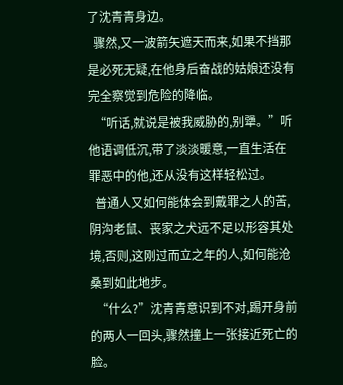了沈青青身边。
  骤然,又一波箭矢遮天而来,如果不挡那是必死无疑,在他身后奋战的姑娘还没有完全察觉到危险的降临。
  “听话,就说是被我威胁的,别犟。”听他语调低沉,带了淡淡暖意,一直生活在罪恶中的他,还从没有这样轻松过。
  普通人又如何能体会到戴罪之人的苦,阴沟老鼠、丧家之犬远不足以形容其处境,否则,这刚过而立之年的人,如何能沧桑到如此地步。
  “什么?”沈青青意识到不对,踢开身前的两人一回头,骤然撞上一张接近死亡的脸。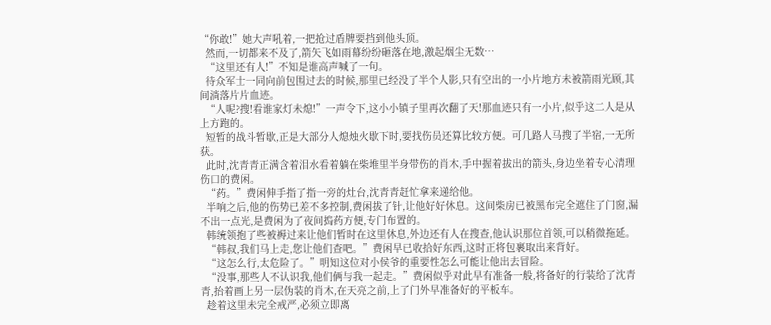“你敢!”她大声吼着,一把抢过盾牌要挡到他头顶。
  然而,一切都来不及了,箭矢飞如雨幕纷纷砸落在地,激起烟尘无数…
  “这里还有人!”不知是谁高声喊了一句。
  待众军士一同向前包围过去的时候,那里已经没了半个人影,只有空出的一小片地方未被箭雨光顾,其间淌落片片血迹。
  “人呢?搜!看谁家灯未熄!”一声令下,这小小镇子里再次翻了天!那血迹只有一小片,似乎这二人是从上方跑的。
  短暂的战斗暂歇,正是大部分人熄烛火歇下时,要找伤员还算比较方便。可几路人马搜了半宿,一无所获。
  此时,沈青青正满含着泪水看着躺在柴堆里半身带伤的肖木,手中握着拔出的箭头,身边坐着专心清理伤口的费闲。
  “药。”费闲伸手指了指一旁的灶台,沈青青赶忙拿来递给他。
  半响之后,他的伤势已差不多控制,费闲拔了针,让他好好休息。这间柴房已被黑布完全遮住了门窗,漏不出一点光,是费闲为了夜间捣药方便,专门布置的。
  韩统领抱了些被褥过来让他们暂时在这里休息,外边还有人在搜查,他认识那位首领,可以稍微拖延。
  “韩叔,我们马上走,您让他们查吧。”费闲早已收拾好东西,这时正将包裹取出来背好。
  “这怎么行,太危险了。”明知这位对小侯爷的重要性怎么可能让他出去冒险。
  “没事,那些人不认识我,他们俩与我一起走。”费闲似乎对此早有准备一般,将备好的行装给了沈青青,抬着画上另一层伪装的肖木,在天亮之前,上了门外早准备好的平板车。
  趁着这里未完全戒严,必须立即离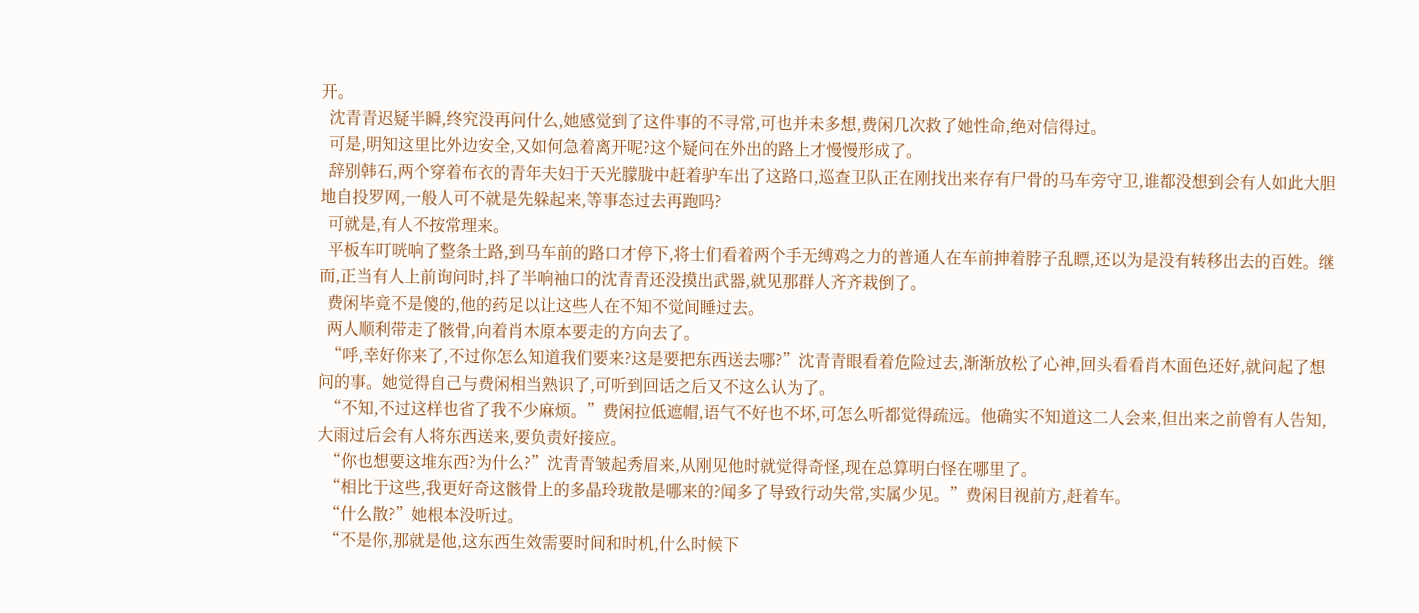开。
  沈青青迟疑半瞬,终究没再问什么,她感觉到了这件事的不寻常,可也并未多想,费闲几次救了她性命,绝对信得过。
  可是,明知这里比外边安全,又如何急着离开呢?这个疑问在外出的路上才慢慢形成了。
  辞别韩石,两个穿着布衣的青年夫妇于天光朦胧中赶着驴车出了这路口,巡查卫队正在刚找出来存有尸骨的马车旁守卫,谁都没想到会有人如此大胆地自投罗网,一般人可不就是先躲起来,等事态过去再跑吗?
  可就是,有人不按常理来。
  平板车叮咣响了整条土路,到马车前的路口才停下,将士们看着两个手无缚鸡之力的普通人在车前抻着脖子乱瞟,还以为是没有转移出去的百姓。继而,正当有人上前询问时,抖了半响袖口的沈青青还没摸出武器,就见那群人齐齐栽倒了。
  费闲毕竟不是傻的,他的药足以让这些人在不知不觉间睡过去。
  两人顺利带走了骸骨,向着肖木原本要走的方向去了。
  “呼,幸好你来了,不过你怎么知道我们要来?这是要把东西送去哪?”沈青青眼看着危险过去,渐渐放松了心神,回头看看肖木面色还好,就问起了想问的事。她觉得自己与费闲相当熟识了,可听到回话之后又不这么认为了。
  “不知,不过这样也省了我不少麻烦。”费闲拉低遮帽,语气不好也不坏,可怎么听都觉得疏远。他确实不知道这二人会来,但出来之前曾有人告知,大雨过后会有人将东西送来,要负责好接应。
  “你也想要这堆东西?为什么?”沈青青皱起秀眉来,从刚见他时就觉得奇怪,现在总算明白怪在哪里了。
  “相比于这些,我更好奇这骸骨上的多晶玲珑散是哪来的?闻多了导致行动失常,实属少见。”费闲目视前方,赶着车。
  “什么散?”她根本没听过。
  “不是你,那就是他,这东西生效需要时间和时机,什么时候下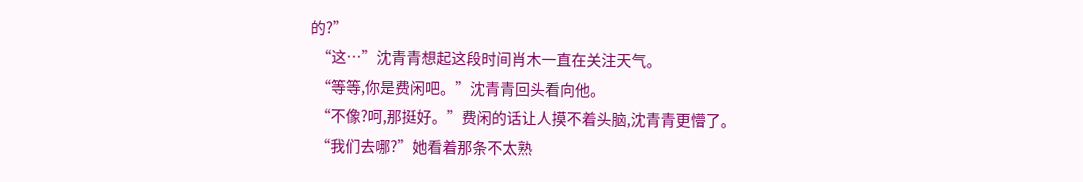的?”
  “这…”沈青青想起这段时间肖木一直在关注天气。
  “等等,你是费闲吧。”沈青青回头看向他。
  “不像?呵,那挺好。”费闲的话让人摸不着头脑,沈青青更懵了。
  “我们去哪?”她看着那条不太熟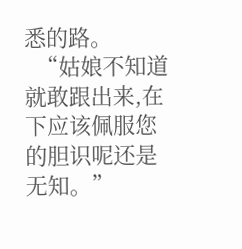悉的路。
  “姑娘不知道就敢跟出来,在下应该佩服您的胆识呢还是无知。”